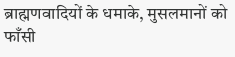ब्राह्मणवादियों के धमाके, मुसलमानों को फाँसी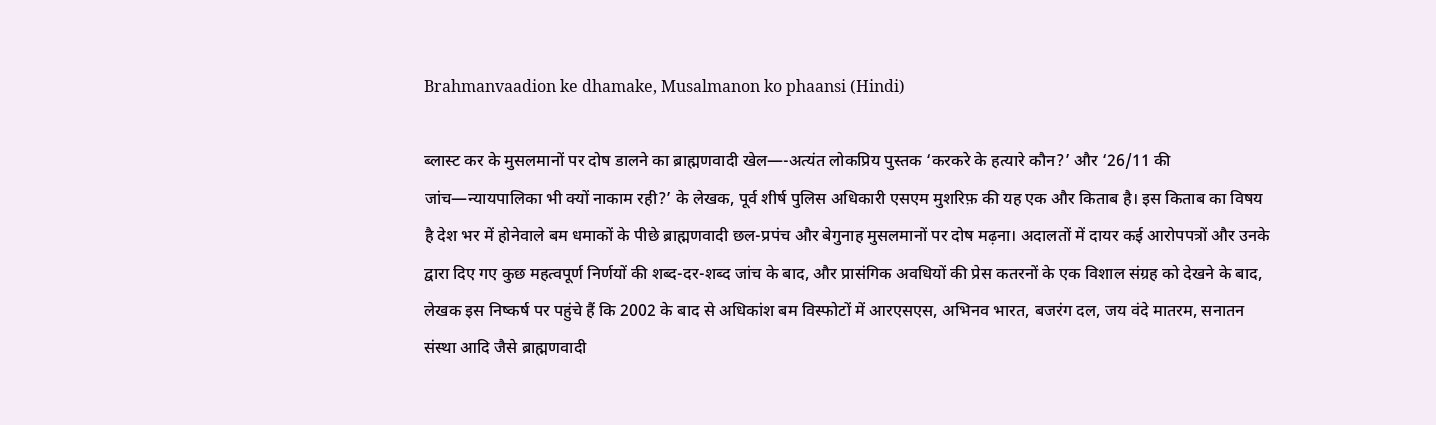Brahmanvaadion ke dhamake, Musalmanon ko phaansi (Hindi)

ब्लास्ट कर के मुसलमानों पर दोष डालने का ब्राह्मणवादी खेल—-अत्यंत लोकप्रिय पुस्तक ‘करकरे के हत्यारे कौन?’ और ‘26/11 की जांच—न्यायपालिका भी क्यों नाकाम रही?’ के लेखक, पूर्व शीर्ष पुलिस अधिकारी एसएम मुशरिफ़ की यह एक और किताब है। इस किताब का विषय है देश भर में होनेवाले बम धमाकों के पीछे ब्राह्मणवादी छल-प्रपंच और बेगुनाह मुसलमानों पर दोष मढ़ना। अदालतों में दायर कई आरोपपत्रों और उनके द्वारा दिए गए कुछ महत्वपूर्ण निर्णयों की शब्द-दर-शब्द जांच के बाद, और प्रासंगिक अवधियों की प्रेस कतरनों के एक विशाल संग्रह को देखने के बाद, लेखक इस निष्कर्ष पर पहुंचे हैं कि 2002 के बाद से अधिकांश बम विस्फोटों में आरएसएस, अभिनव भारत, बजरंग दल, जय वंदे मातरम, सनातन संस्था आदि जैसे ब्राह्मणवादी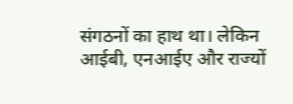संगठनों का हाथ था। लेकिन आईबी, एनआईए और राज्यों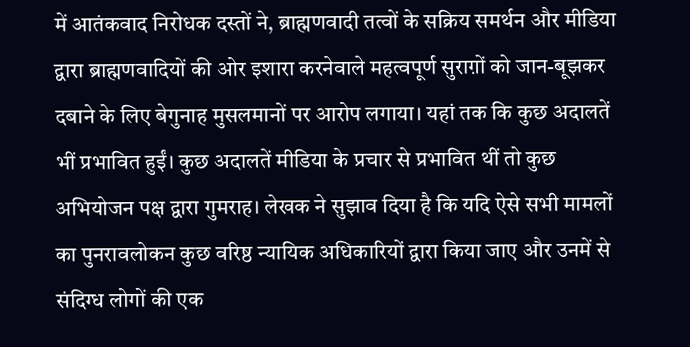में आतंकवाद निरोधक दस्तों ने, ब्राह्मणवादी तत्वों के सक्रिय समर्थन और मीडिया द्वारा ब्राह्मणवादियों की ओर इशारा करनेवाले महत्वपूर्ण सुराग़ों को जान-बूझकर दबाने के लिए बेगुनाह मुसलमानों पर आरोप लगाया। यहां तक कि कुछ अदालतें भीं प्रभावित हुईं। कुछ अदालतें मीडिया के प्रचार से प्रभावित थीं तो कुछ अभियोजन पक्ष द्वारा गुमराह। लेखक ने सुझाव दिया है कि यदि ऐसे सभी मामलों का पुनरावलोकन कुछ वरिष्ठ न्यायिक अधिकारियों द्वारा किया जाए और उनमें से संदिग्ध लोगों की एक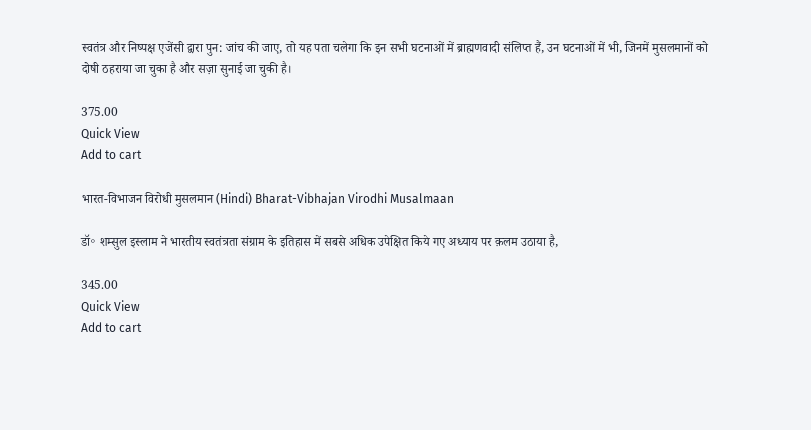स्वतंत्र और निष्पक्ष एजेंसी द्वारा पुन: जांच की जाए, तो यह पता चलेगा कि इन सभी घटनाओं में ब्राह्मणवादी संलिप्त हैं, उन घटनाओं में भी, जिनमें मुसलमानों को दोषी ठहराया जा चुका है और सज़ा सुनाई जा चुकी है।

375.00
Quick View
Add to cart

भारत-विभाजन विरोधी मुसलमान (Hindi) Bharat-Vibhajan Virodhi Musalmaan

डॉ॰ शम्सुल इस्लाम ने भारतीय स्वतंत्रता संग्राम के इतिहास में सबसे अधिक उपेक्षित किये गए अध्याय पर क़लम उठाया है,

345.00
Quick View
Add to cart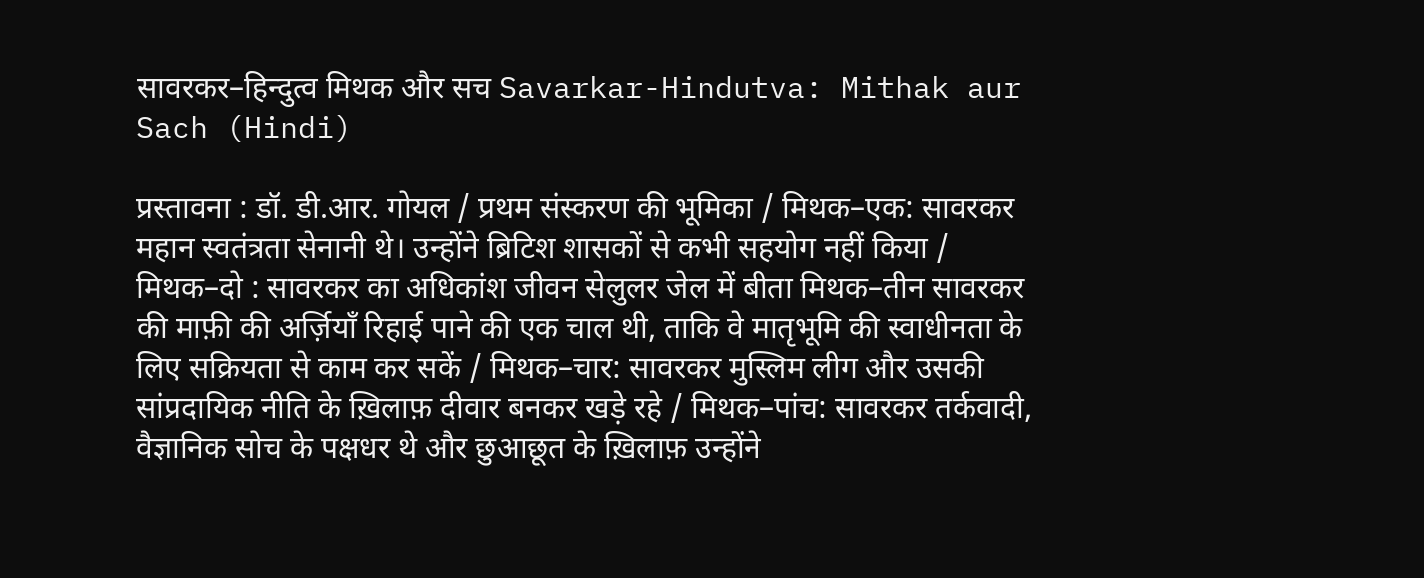सावरकर–हिन्दुत्व मिथक और सच Savarkar-Hindutva: Mithak aur Sach (Hindi)

प्रस्तावना : डॉ. डी.आर. गोयल / प्रथम संस्करण की भूमिका / मिथक–एक: सावरकर महान स्वतंत्रता सेनानी थे। उन्होंने ब्रिटिश शासकों से कभी सहयोग नहीं किया / मिथक–दो : सावरकर का अधिकांश जीवन सेलुलर जेल में बीता मिथक–तीन सावरकर की माफ़ी की अर्ज़ियाँ रिहाई पाने की एक चाल थी, ताकि वे मातृभूमि की स्वाधीनता के लिए सक्रियता से काम कर सकें / मिथक–चार: सावरकर मुस्लिम लीग और उसकी सांप्रदायिक नीति के ख़िलाफ़ दीवार बनकर खड़े रहे / मिथक–पांच: सावरकर तर्कवादी, वैज्ञानिक सोच के पक्षधर थे और छुआछूत के ख़िलाफ़ उन्होंने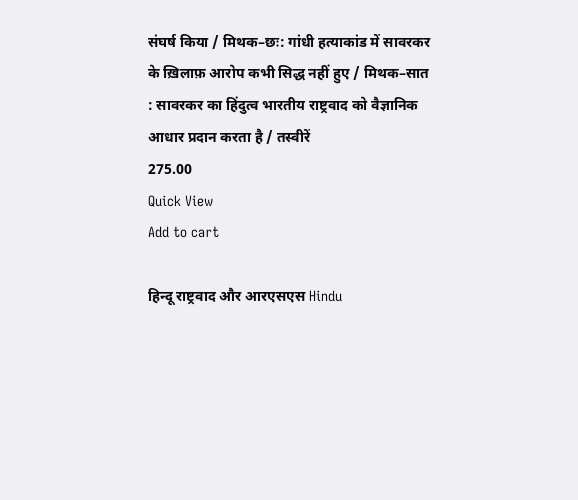संघर्ष किया / मिथक–छः: गांधी हत्याकांड में सावरकर के ख़िलाफ़ आरोप कभी सिद्ध नहीं हुए / मिथक–सात : सावरकर का हिंदुत्व भारतीय राष्ट्रवाद को वैज्ञानिक आधार प्रदान करता है / तस्वीरें
275.00
Quick View
Add to cart

हिन्दू राष्ट्रवाद और आरएसएस Hindu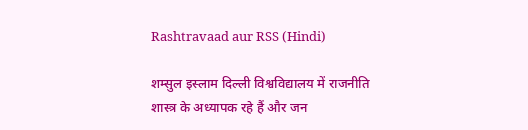Rashtravaad aur RSS (Hindi)

शम्सुल इस्लाम दिल्ली विश्वविद्यालय में राजनीति शास्त्र के अध्यापक रहे हैं और जन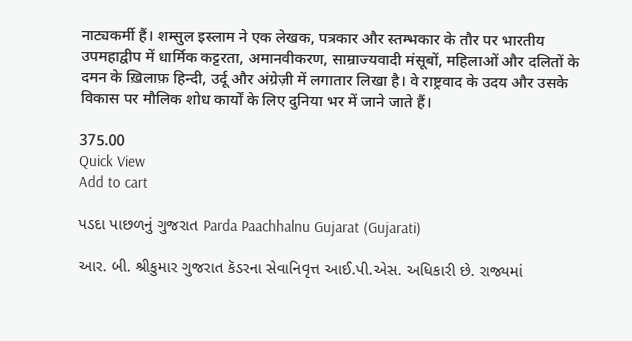नाट्यकर्मी हैं। शम्सुल इस्लाम ने एक लेखक, पत्रकार और स्तम्भकार के तौर पर भारतीय उपमहाद्वीप में धार्मिक कट्टरता, अमानवीकरण, साम्राज्यवादी मंसूबों, महिलाओं और दलितों के दमन के ख़िलाफ़ हिन्दी, उर्दू और अंग्रेज़ी में लगातार लिखा है। वे राष्ट्रवाद के उदय और उसके विकास पर मौलिक शोध कार्यों के लिए दुनिया भर में जाने जाते हैं।

375.00
Quick View
Add to cart

પડદા પાછળનું ગુજરાત Parda Paachhalnu Gujarat (Gujarati)

આર. બી. શ્રીકુમાર ગુજરાત કૅડરના સેવાનિવૃત્ત આઈ.પી.એસ. અધિકારી છે. રાજ્યમાં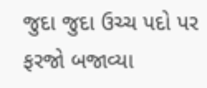જુદા જુદા ઉચ્ચ પદો પર ફરજો બજાવ્યા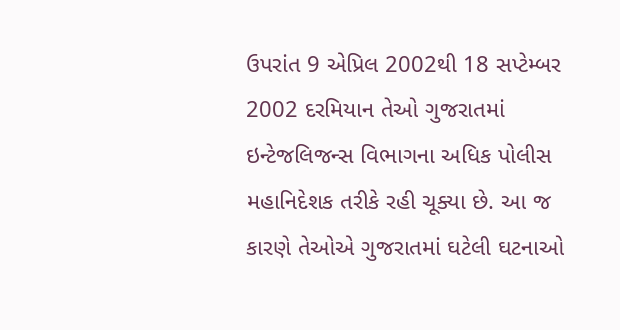ઉપરાંત 9 એપ્રિલ 2002થી 18 સપ્ટેમ્બર 2002 દરમિયાન તેઓ ગુજરાતમાં ઇન્ટેજલિજન્સ વિભાગના અધિક પોલીસ મહાનિદેશક તરીકે રહી ચૂક્યા છે. આ જ કારણે તેઓએ ગુજરાતમાં ઘટેલી ઘટનાઓ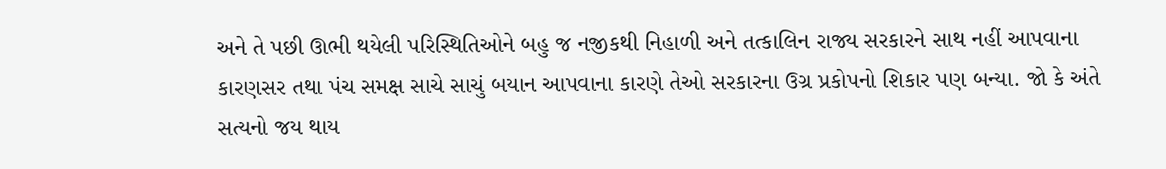અને તે પછી ઊભી થયેલી પરિસ્થિતિઓને બહુ જ નજીકથી નિહાળી અને તત્કાલિન રાજ્ય સરકારને સાથ નહીં આપવાના કારણસર તથા પંચ સમક્ષ સાચે સાચું બયાન આપવાના કારણે તેઓ સરકારના ઉગ્ર પ્રકોપનો શિકાર પણ બન્યા. જો કે અંતે સત્યનો જય થાય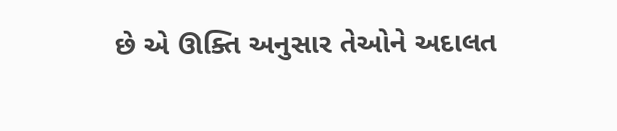છે એ ઊક્તિ અનુસાર તેઓને અદાલત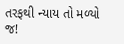તરફથી ન્યાય તો મળ્યો જ!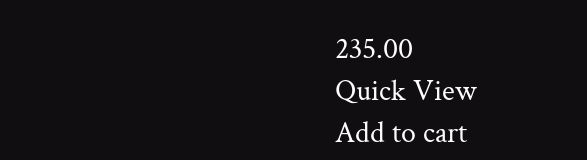235.00
Quick View
Add to cart